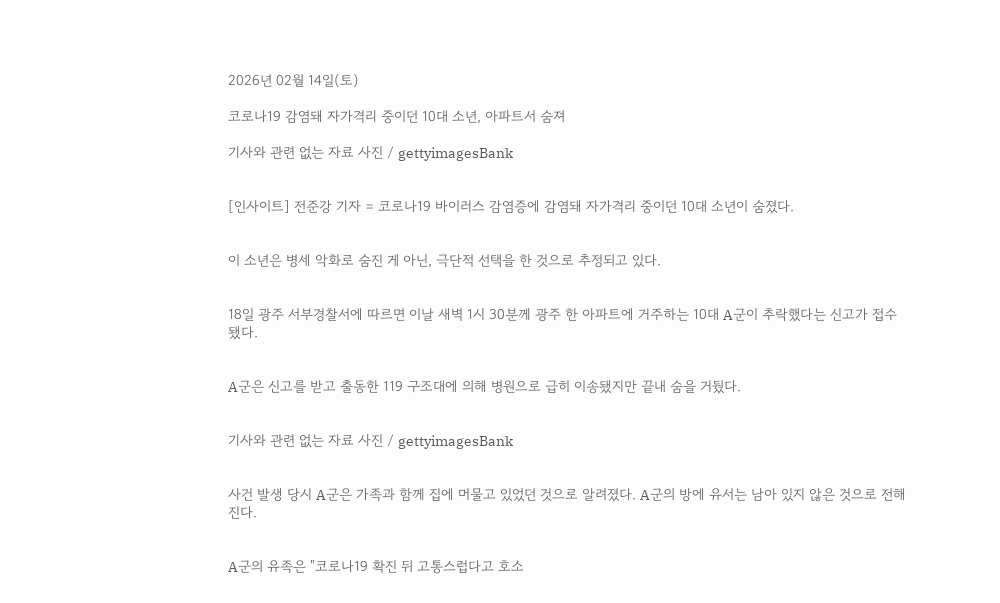2026년 02월 14일(토)

코로나19 감염돼 자가격리 중이던 10대 소년, 아파트서 숨져

기사와 관련 없는 자료 사진 / gettyimagesBank


[인사이트] 전준강 기자 = 코로나19 바이러스 감염증에 감염돼 자가격리 중이던 10대 소년이 숨졌다.


이 소년은 병세 악화로 숨진 게 아닌, 극단적 선택을 한 것으로 추정되고 있다.


18일 광주 서부경찰서에 따르면 이날 새벽 1시 30분께 광주 한 아파트에 거주하는 10대 A군이 추락했다는 신고가 접수됐다.


A군은 신고를 받고 출동한 119 구조대에 의해 병원으로 급히 이송됐지만 끝내 숨을 거뒀다.


기사와 관련 없는 자료 사진 / gettyimagesBank


사건 발생 당시 A군은 가족과 함께 집에 머물고 있었던 것으로 알려졌다. A군의 방에 유서는 남아 있지 않은 것으로 전해진다.


A군의 유족은 "코로나19 확진 뒤 고통스럽다고 호소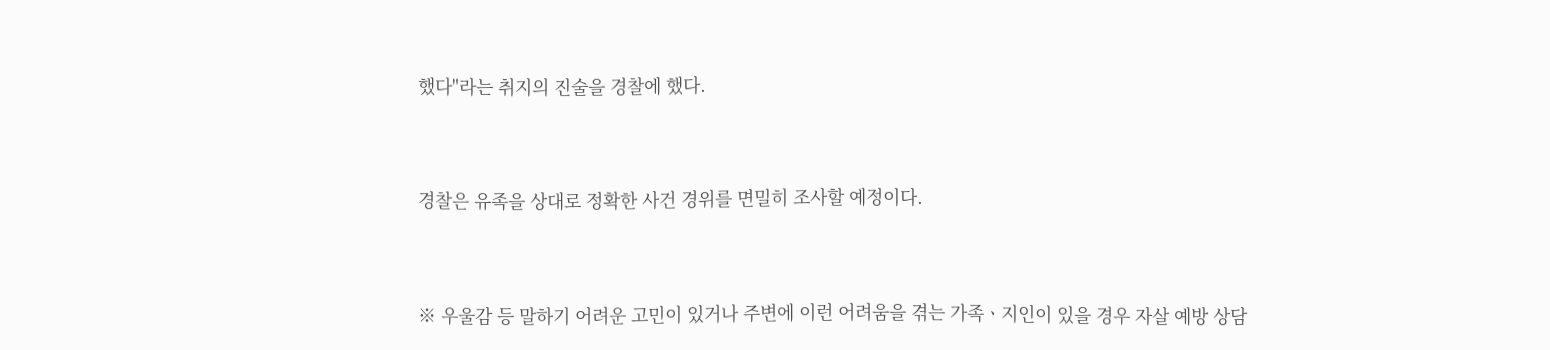했다"라는 취지의 진술을 경찰에 했다.


경찰은 유족을 상대로 정확한 사건 경위를 면밀히 조사할 예정이다.


※ 우울감 등 말하기 어려운 고민이 있거나 주변에 이런 어려움을 겪는 가족ㆍ지인이 있을 경우 자살 예방 상담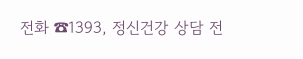전화 ☎1393, 정신건강 상담 전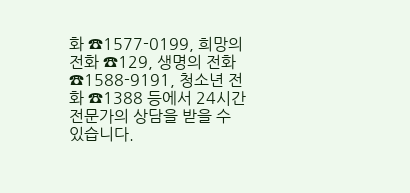화 ☎1577-0199, 희망의 전화 ☎129, 생명의 전화 ☎1588-9191, 청소년 전화 ☎1388 등에서 24시간 전문가의 상담을 받을 수 있습니다.